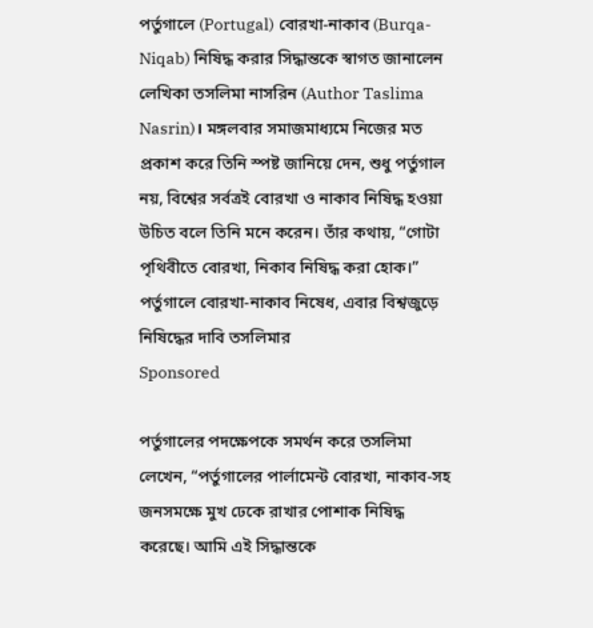পর্তুগালে (Portugal) বোরখা-নাকাব (Burqa-Niqab) নিষিদ্ধ করার সিদ্ধান্তকে স্বাগত জানালেন লেখিকা তসলিমা নাসরিন (Author Taslima Nasrin)। মঙ্গলবার সমাজমাধ্যমে নিজের মত প্রকাশ করে তিনি স্পষ্ট জানিয়ে দেন, শুধু পর্তুগাল নয়, বিশ্বের সর্বত্রই বোরখা ও নাকাব নিষিদ্ধ হওয়া উচিত বলে তিনি মনে করেন। তাঁর কথায়, “গোটা পৃথিবীতে বোরখা, নিকাব নিষিদ্ধ করা হোক।”
পর্তুগালে বোরখা-নাকাব নিষেধ, এবার বিশ্বজুড়ে নিষিদ্ধের দাবি তসলিমার
Sponsored

পর্তুগালের পদক্ষেপকে সমর্থন করে তসলিমা লেখেন, “পর্তুগালের পার্লামেন্ট বোরখা, নাকাব-সহ জনসমক্ষে মুখ ঢেকে রাখার পোশাক নিষিদ্ধ করেছে। আমি এই সিদ্ধান্তকে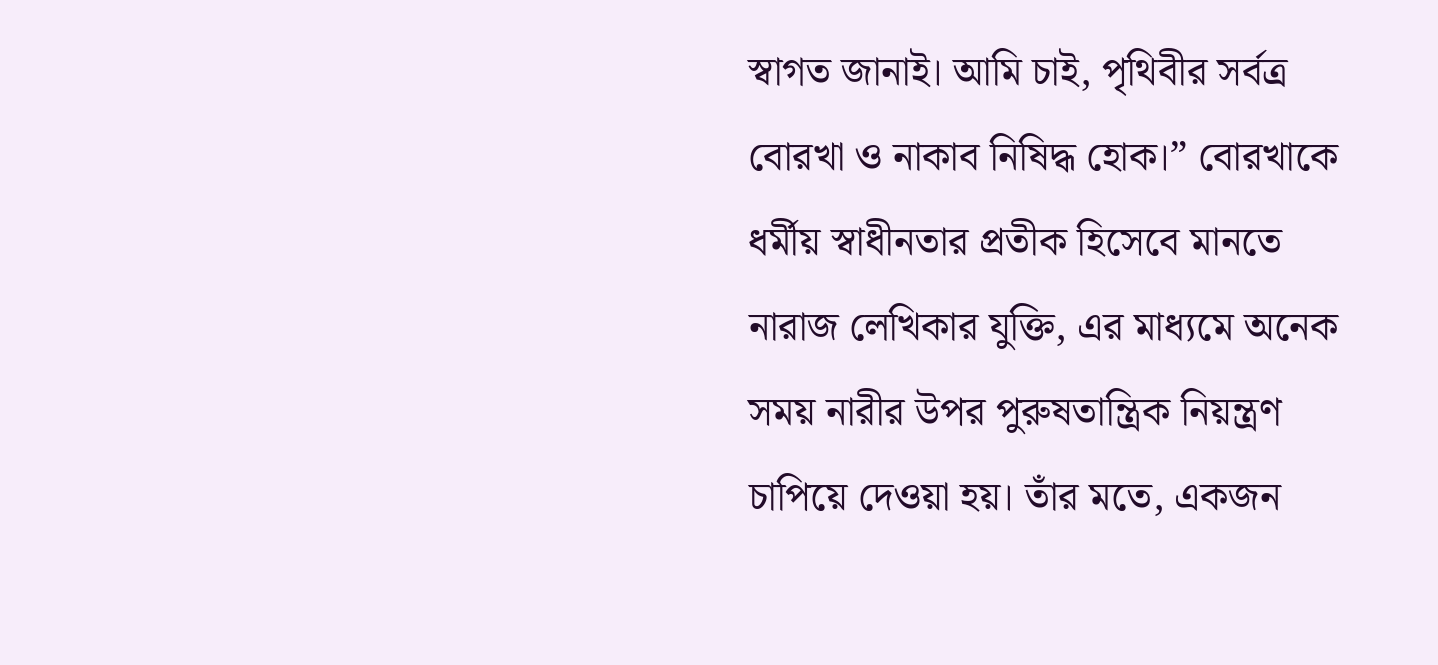স্বাগত জানাই। আমি চাই, পৃথিবীর সর্বত্র বোরখা ও নাকাব নিষিদ্ধ হোক।” বোরখাকে ধর্মীয় স্বাধীনতার প্রতীক হিসেবে মানতে নারাজ লেখিকার যুক্তি, এর মাধ্যমে অনেক সময় নারীর উপর পুরুষতান্ত্রিক নিয়ন্ত্রণ চাপিয়ে দেওয়া হয়। তাঁর মতে, একজন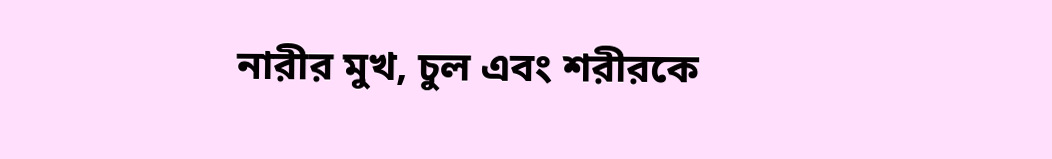নারীর মুখ, চুল এবং শরীরকে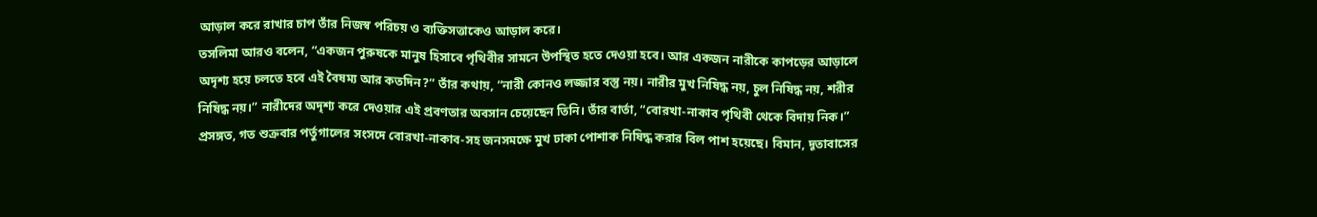আড়াল করে রাখার চাপ তাঁর নিজস্ব পরিচয় ও ব্যক্তিসত্তাকেও আড়াল করে।
তসলিমা আরও বলেন, “একজন পুরুষকে মানুষ হিসাবে পৃথিবীর সামনে উপস্থিত হতে দেওয়া হবে। আর একজন নারীকে কাপড়ের আড়ালে অদৃশ্য হয়ে চলতে হবে এই বৈষম্য আর কতদিন?” তাঁর কথায়, “নারী কোনও লজ্জার বস্তু নয়। নারীর মুখ নিষিদ্ধ নয়, চুল নিষিদ্ধ নয়, শরীর নিষিদ্ধ নয়।” নারীদের অদৃশ্য করে দেওয়ার এই প্রবণতার অবসান চেয়েছেন তিনি। তাঁর বার্তা, “বোরখা-নাকাব পৃথিবী থেকে বিদায় নিক।”
প্রসঙ্গত, গত শুক্রবার পর্তুগালের সংসদে বোরখা-নাকাব-সহ জনসমক্ষে মুখ ঢাকা পোশাক নিষিদ্ধ করার বিল পাশ হয়েছে। বিমান, দূতাবাসের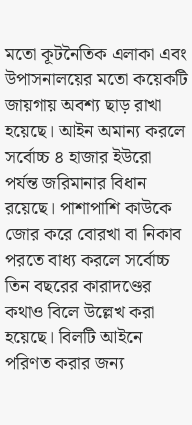মতো কূটনৈতিক এলাকা এবং উপাসনালয়ের মতো কয়েকটি জায়গায় অবশ্য ছাড় রাখা হয়েছে। আইন অমান্য করলে সর্বোচ্চ ৪ হাজার ইউরো পর্যন্ত জরিমানার বিধান রয়েছে। পাশাপাশি কাউকে জোর করে বোরখা বা নিকাব পরতে বাধ্য করলে সর্বোচ্চ তিন বছরের কারাদণ্ডের কথাও বিলে উল্লেখ করা হয়েছে। বিলটি আইনে পরিণত করার জন্য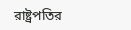রাষ্ট্রপতির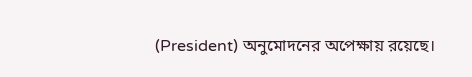(President) অনুমোদনের অপেক্ষায় রয়েছে।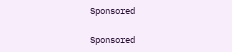Sponsored

Sponsored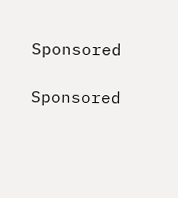Sponsored

Sponsored